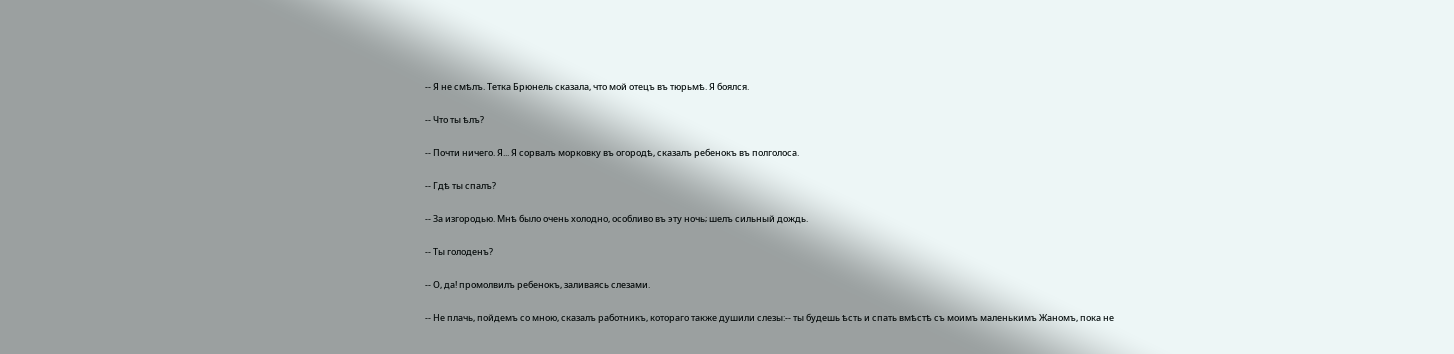-- Я не смѣлъ. Тетка Брюнель сказала, что мой отецъ въ тюрьмѣ. Я боялся.

-- Что ты ѣлъ?

-- Почти ничего. Я... Я сорвалъ морковку въ огородѣ, сказалъ ребенокъ въ полголоса.

-- Гдѣ ты спалъ?

-- За изгородью. Мнѣ было очень холодно, особливо въ эту ночь; шелъ сильный дождь.

-- Ты голоденъ?

-- О, да! промолвилъ ребенокъ, заливаясь слезами.

-- Не плачь, пойдемъ со мною, сказалъ работникъ, котораго также душили слезы:-- ты будешь ѣсть и спать вмѣстѣ съ моимъ маленькимъ Жаномъ, пока не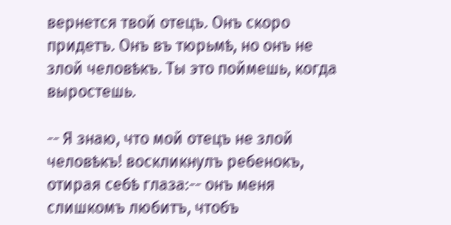вернется твой отецъ. Онъ скоро придетъ. Онъ въ тюрьмѣ, но онъ не злой человѣкъ. Ты это поймешь, когда выростешь.

-- Я знаю, что мой отецъ не злой человѣкъ! воскликнулъ ребенокъ, отирая себѣ глаза:-- онъ меня слишкомъ любитъ, чтобъ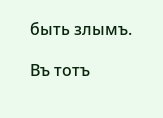быть злымъ.

Въ тотъ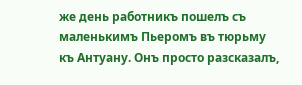же день работникъ пошелъ съ маленькимъ Пьеромъ въ тюрьму къ Антуану. Онъ просто разсказалъ,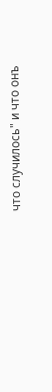что случилось" и что онъ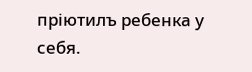пріютилъ ребенка у себя.